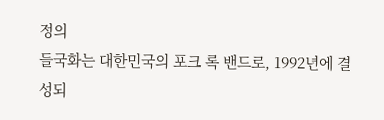정의
들국화는 대한민국의 포크 록 밴드로, 1992년에 결성되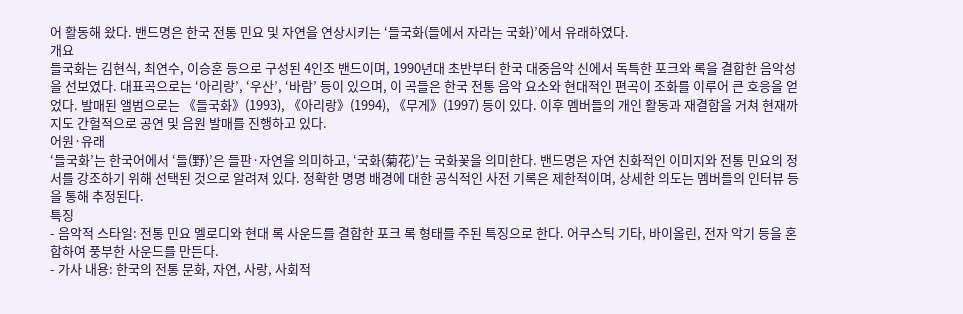어 활동해 왔다. 밴드명은 한국 전통 민요 및 자연을 연상시키는 ‘들국화(들에서 자라는 국화)’에서 유래하였다.
개요
들국화는 김현식, 최연수, 이승훈 등으로 구성된 4인조 밴드이며, 1990년대 초반부터 한국 대중음악 신에서 독특한 포크와 록을 결합한 음악성을 선보였다. 대표곡으로는 ‘아리랑’, ‘우산’, ‘바람’ 등이 있으며, 이 곡들은 한국 전통 음악 요소와 현대적인 편곡이 조화를 이루어 큰 호응을 얻었다. 발매된 앨범으로는 《들국화》(1993), 《아리랑》(1994), 《무게》(1997) 등이 있다. 이후 멤버들의 개인 활동과 재결합을 거쳐 현재까지도 간헐적으로 공연 및 음원 발매를 진행하고 있다.
어원·유래
‘들국화’는 한국어에서 ‘들(野)’은 들판·자연을 의미하고, ‘국화(菊花)’는 국화꽃을 의미한다. 밴드명은 자연 친화적인 이미지와 전통 민요의 정서를 강조하기 위해 선택된 것으로 알려져 있다. 정확한 명명 배경에 대한 공식적인 사전 기록은 제한적이며, 상세한 의도는 멤버들의 인터뷰 등을 통해 추정된다.
특징
- 음악적 스타일: 전통 민요 멜로디와 현대 록 사운드를 결합한 포크 록 형태를 주된 특징으로 한다. 어쿠스틱 기타, 바이올린, 전자 악기 등을 혼합하여 풍부한 사운드를 만든다.
- 가사 내용: 한국의 전통 문화, 자연, 사랑, 사회적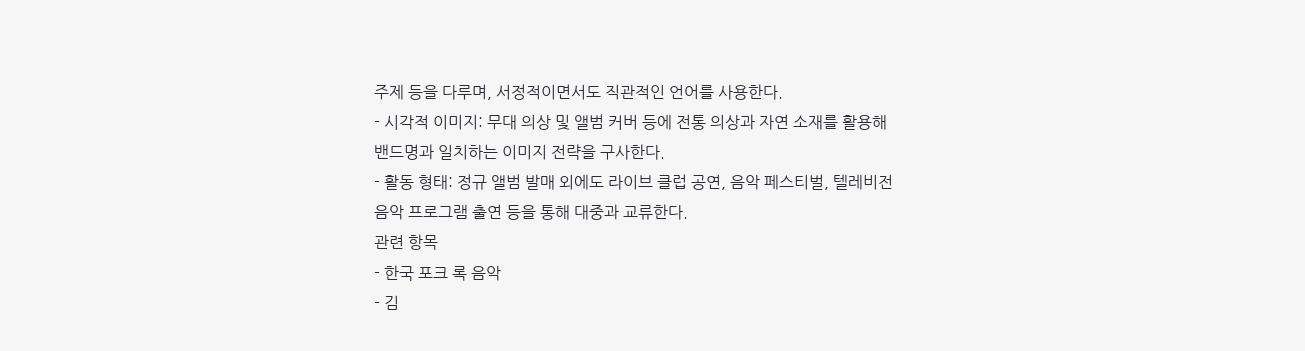주제 등을 다루며, 서정적이면서도 직관적인 언어를 사용한다.
- 시각적 이미지: 무대 의상 및 앨범 커버 등에 전통 의상과 자연 소재를 활용해 밴드명과 일치하는 이미지 전략을 구사한다.
- 활동 형태: 정규 앨범 발매 외에도 라이브 클럽 공연, 음악 페스티벌, 텔레비전 음악 프로그램 출연 등을 통해 대중과 교류한다.
관련 항목
- 한국 포크 록 음악
- 김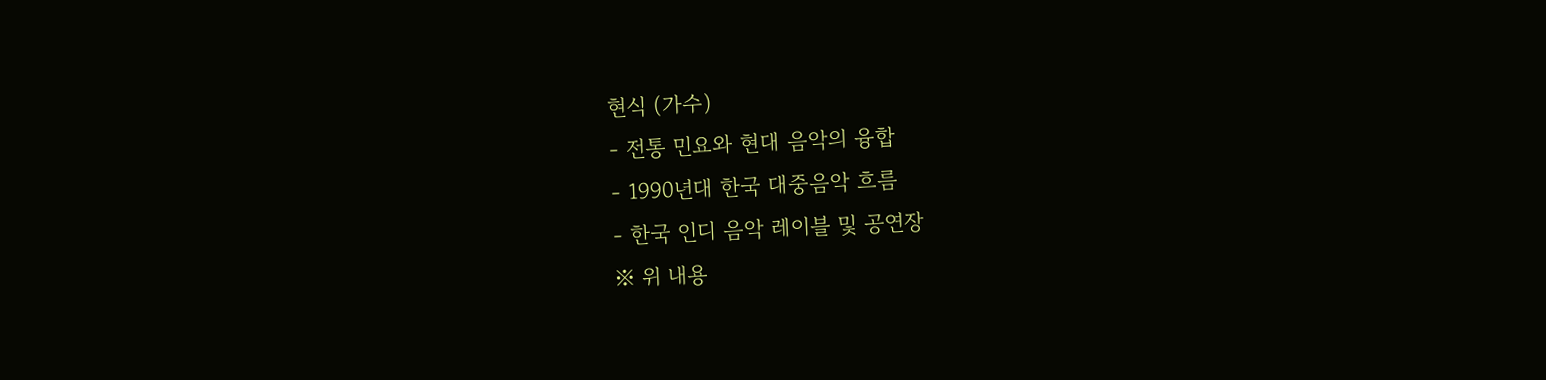현식 (가수)
- 전통 민요와 현대 음악의 융합
- 1990년대 한국 대중음악 흐름
- 한국 인디 음악 레이블 및 공연장
※ 위 내용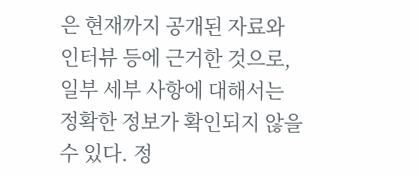은 현재까지 공개된 자료와 인터뷰 등에 근거한 것으로, 일부 세부 사항에 대해서는 정확한 정보가 확인되지 않을 수 있다. 정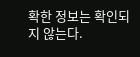확한 정보는 확인되지 않는다.